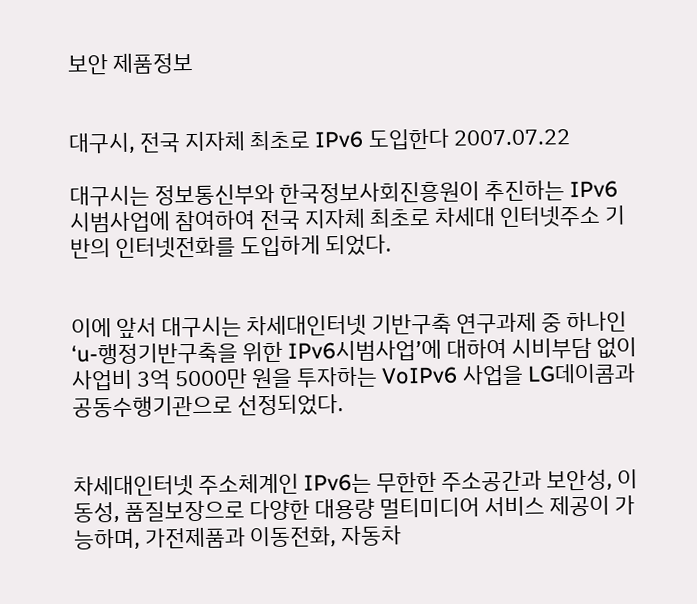보안 제품정보


대구시, 전국 지자체 최초로 IPv6 도입한다 2007.07.22

대구시는 정보통신부와 한국정보사회진흥원이 추진하는 IPv6시범사업에 참여하여 전국 지자체 최초로 차세대 인터넷주소 기반의 인터넷전화를 도입하게 되었다.


이에 앞서 대구시는 차세대인터넷 기반구축 연구과제 중 하나인 ‘u-행정기반구축을 위한 IPv6시범사업’에 대하여 시비부담 없이 사업비 3억 5000만 원을 투자하는 VoIPv6 사업을 LG데이콤과 공동수행기관으로 선정되었다.


차세대인터넷 주소체계인 IPv6는 무한한 주소공간과 보안성, 이동성, 품질보장으로 다양한 대용량 멀티미디어 서비스 제공이 가능하며, 가전제품과 이동전화, 자동차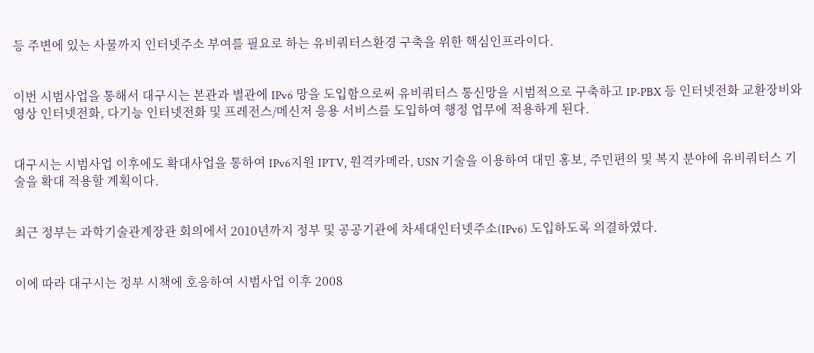등 주변에 있는 사물까지 인터넷주소 부여를 필요로 하는 유비쿼터스환경 구축을 위한 핵심인프라이다.


이번 시범사업을 통해서 대구시는 본관과 별관에 IPv6 망을 도입함으로써 유비쿼터스 통신망을 시범적으로 구축하고 IP-PBX 등 인터넷전화 교환장비와 영상 인터넷전화, 다기능 인터넷전화 및 프레전스/메신저 응용 서비스를 도입하여 행정 업무에 적용하게 된다.


대구시는 시범사업 이후에도 확대사업을 통하여 IPv6지원 IPTV, 원격카메라, USN 기술을 이용하여 대민 홍보, 주민편의 및 복지 분야에 유비쿼터스 기술을 확대 적용할 계획이다.


최근 정부는 과학기술관계장관 회의에서 2010년까지 정부 및 공공기관에 차세대인터넷주소(IPv6) 도입하도록 의결하였다.


이에 따라 대구시는 정부 시책에 호응하여 시범사업 이후 2008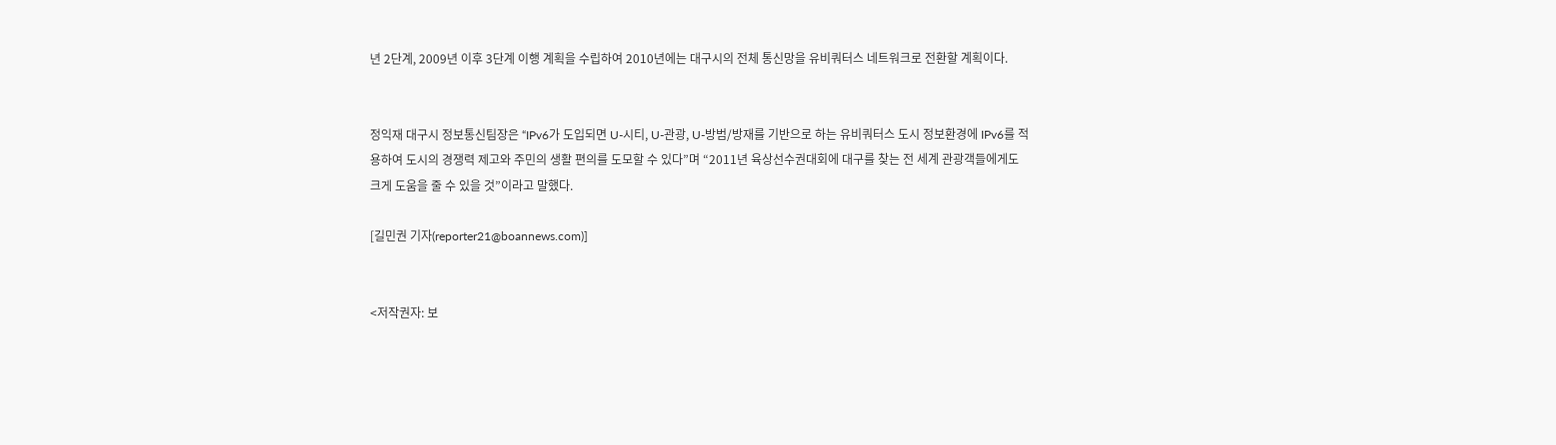년 2단계, 2009년 이후 3단계 이행 계획을 수립하여 2010년에는 대구시의 전체 통신망을 유비쿼터스 네트워크로 전환할 계획이다.


정익재 대구시 정보통신팀장은 “IPv6가 도입되면 U-시티, U-관광, U-방범/방재를 기반으로 하는 유비쿼터스 도시 정보환경에 IPv6를 적용하여 도시의 경쟁력 제고와 주민의 생활 편의를 도모할 수 있다”며 “2011년 육상선수권대회에 대구를 찾는 전 세계 관광객들에게도 크게 도움을 줄 수 있을 것”이라고 말했다.

[길민권 기자(reporter21@boannews.com)]


<저작권자: 보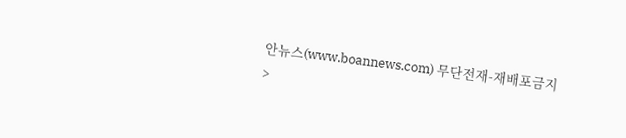안뉴스(www.boannews.com) 무단전재-재배포금지>